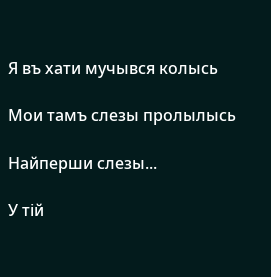Я въ хати мучывся колысь

Мои тамъ слезы пролылысь

Найперши слезы...

У тій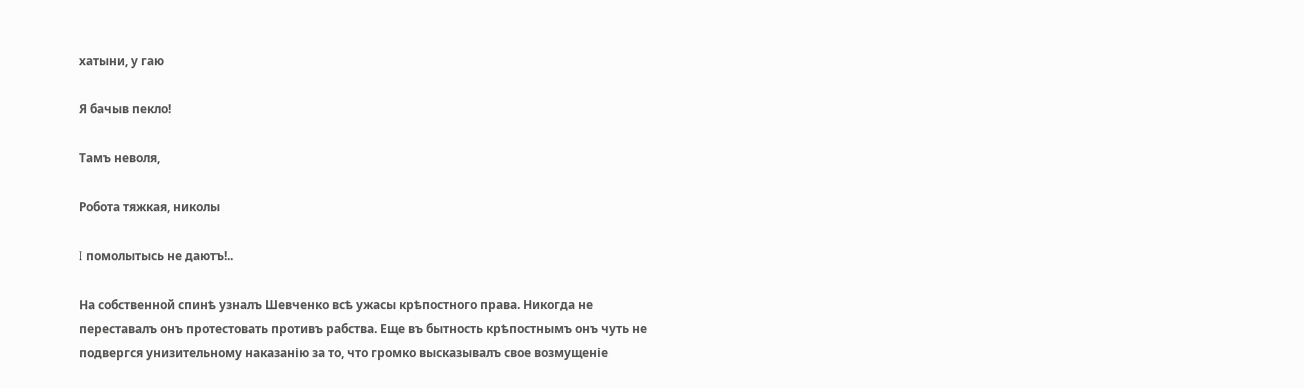хатыни, у гаю

Я бачыв пекло!

Тамъ неволя,

Робота тяжкая, николы

I помолытысь не даютъ!..

На собственной спинѣ узналъ Шевченко всѣ ужасы крѣпостного права. Никогда не переставалъ онъ протестовать противъ рабства. Еще въ бытность крѣпостнымъ онъ чуть не подвергся унизительному наказанію за то, что громко высказывалъ свое возмущеніе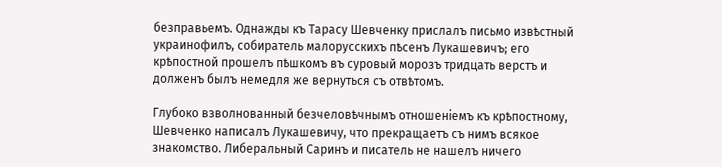безправьемъ. Однажды къ Тарасу Шевченку прислалъ письмо извѣстный украинофилъ, собиратель малорусскихъ пѣсенъ Лукашевичъ; его крѣпостной прошелъ пѣшкомъ въ суровый морозъ тридцать верстъ и долженъ былъ немедля же вернуться съ отвѣтомъ.

Глубоко взволнованный безчеловѣчнымъ отношеніемъ къ крѣпостному, Шевченко написалъ Лукашевичу, что прекращаетъ съ нимъ всякое знакомство. Либеральный Саринъ и писатель не нашелъ ничего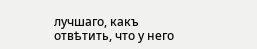лучшаго, какъ отвѣтить, что у него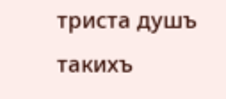триста душъ такихъ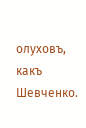олуховъ, какъ Шевченко.